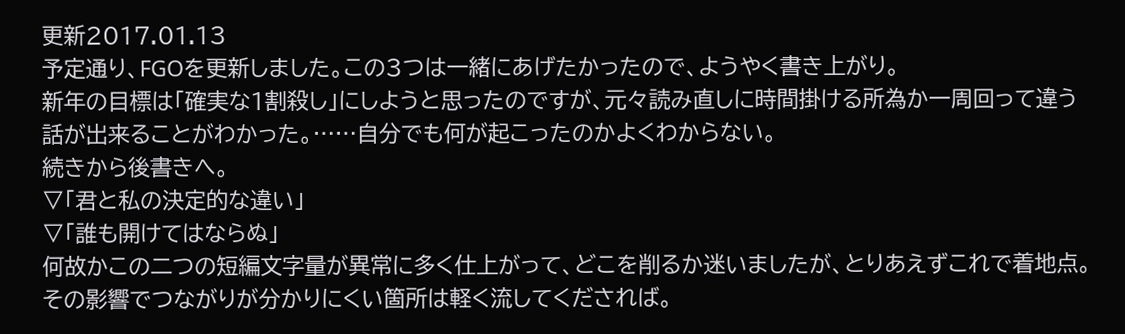更新2017.01.13
予定通り、FGOを更新しました。この3つは一緒にあげたかったので、ようやく書き上がり。
新年の目標は「確実な1割殺し」にしようと思ったのですが、元々読み直しに時間掛ける所為か一周回って違う話が出来ることがわかった。……自分でも何が起こったのかよくわからない。
続きから後書きへ。
▽「君と私の決定的な違い」
▽「誰も開けてはならぬ」
何故かこの二つの短編文字量が異常に多く仕上がって、どこを削るか迷いましたが、とりあえずこれで着地点。その影響でつながりが分かりにくい箇所は軽く流してくだされば。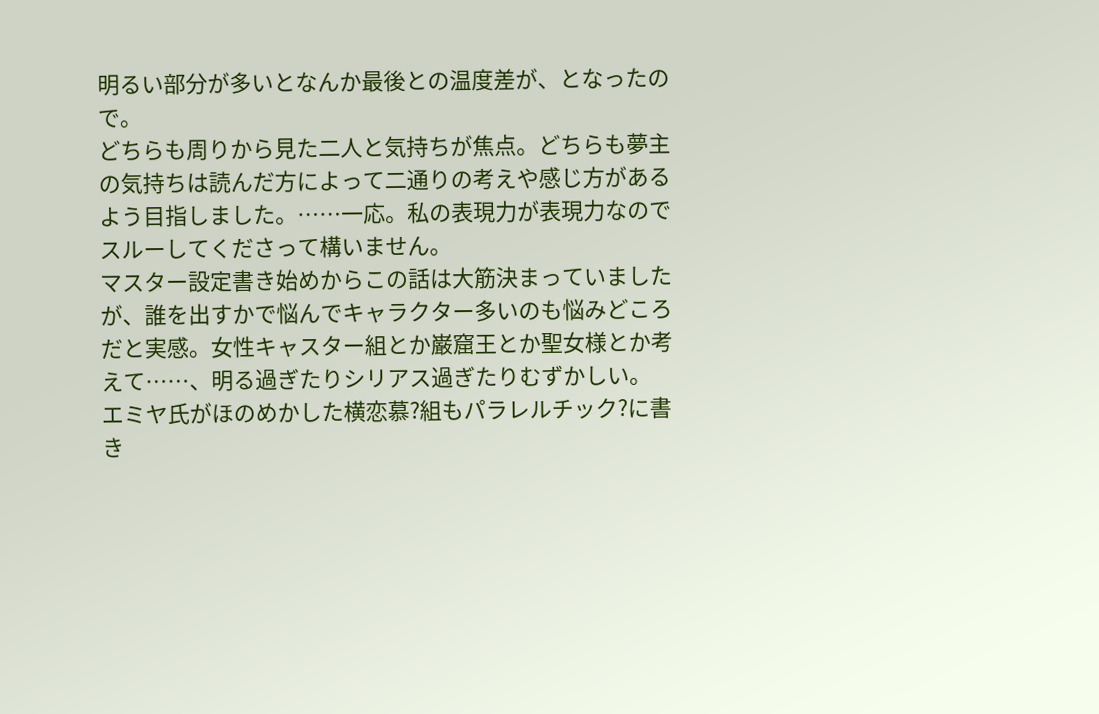明るい部分が多いとなんか最後との温度差が、となったので。
どちらも周りから見た二人と気持ちが焦点。どちらも夢主の気持ちは読んだ方によって二通りの考えや感じ方があるよう目指しました。……一応。私の表現力が表現力なのでスルーしてくださって構いません。
マスター設定書き始めからこの話は大筋決まっていましたが、誰を出すかで悩んでキャラクター多いのも悩みどころだと実感。女性キャスター組とか巌窟王とか聖女様とか考えて……、明る過ぎたりシリアス過ぎたりむずかしい。
エミヤ氏がほのめかした横恋慕?組もパラレルチック?に書き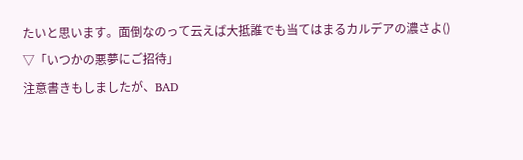たいと思います。面倒なのって云えば大抵誰でも当てはまるカルデアの濃さよ()
▽「いつかの悪夢にご招待」
注意書きもしましたが、BAD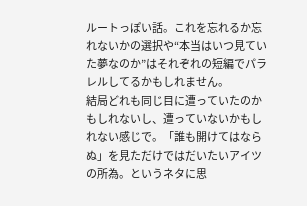ルートっぽい話。これを忘れるか忘れないかの選択や“本当はいつ見ていた夢なのか”はそれぞれの短編でパラレルしてるかもしれません。
結局どれも同じ目に遭っていたのかもしれないし、遭っていないかもしれない感じで。「誰も開けてはならぬ」を見ただけではだいたいアイツの所為。というネタに思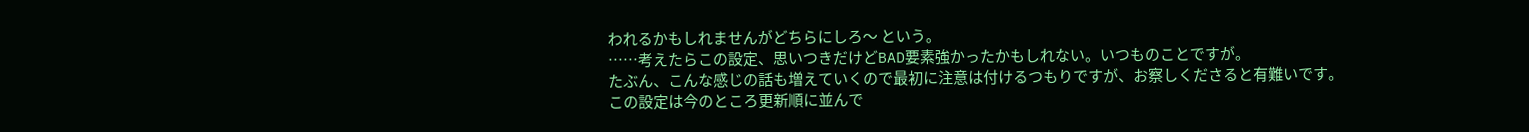われるかもしれませんがどちらにしろ〜 という。
……考えたらこの設定、思いつきだけどBAD要素強かったかもしれない。いつものことですが。
たぶん、こんな感じの話も増えていくので最初に注意は付けるつもりですが、お察しくださると有難いです。
この設定は今のところ更新順に並んで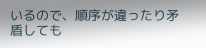いるので、順序が違ったり矛盾しても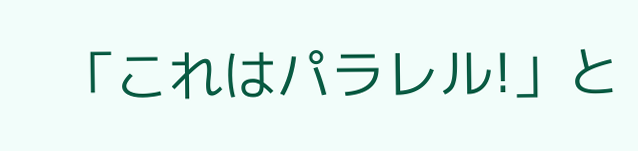「これはパラレル!」と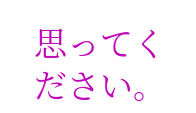思ってください。